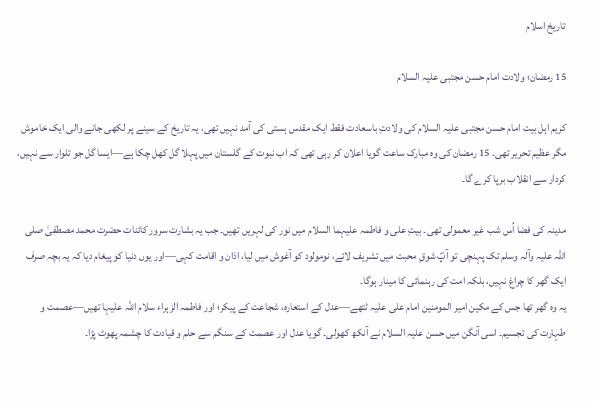تاریخ اسلام

15 رمضان؛ ولادت امام حسن مجتبی علیہ السلام

کریم اہل بیت امام حسن مجتبی علیہ السلام کی ولادتِ باسعادت فقط ایک مقدس ہستی کی آمد نہیں تھی، یہ تاریخ کے سینے پر لکھی جانے والی ایک خاموش مگر عظیم تحریر تھی۔ 15 رمضان کی وہ مبارک ساعت گویا اعلان کر رہی تھی کہ اب نبوت کے گلستان میں پہلا گل کھل چکا ہے—ایسا گل جو تلوار سے نہیں، کردار سے انقلاب برپا کرے گا۔

مدینہ کی فضا اُس شب غیر معمولی تھی۔ بیتِ علی و فاطمہ علیہما السلام میں نور کی لہریں تھیں۔ جب یہ بشارت سرور کائنات حضرت محمد مصطفیٰ صلی اللہ علیہ وآلہ وسلم تک پہنچی تو آپؐ شوقِ محبت میں تشریف لائے، نومولود کو آغوش میں لیا، اذان و اقامت کہی—اور یوں دنیا کو پیغام دیا کہ یہ بچہ صرف ایک گھر کا چراغ نہیں، بلکہ امت کی رہنمائی کا مینار ہوگا۔
یہ وہ گھر تھا جس کے مکین امیر المومنین امام علی علیہ ٹتھے—عدل کے استعارہ، شجاعت کے پیکر؛ اور فاطمہ الزہراء سلام اللہ علیہا تھیں—عصمت و طہارت کی تجسیم۔ اسی آنگن میں حسن علیہ السلام نے آنکھ کھولی۔ گویا عدل اور عصمت کے سنگم سے حلم و قیادت کا چشمہ پھوٹ پڑا۔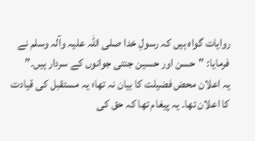روایات گواہ ہیں کہ رسولِ خدا صلی اللہ علیہ وآلہ وسلم نے فرمایا: "حسن اور حسین جنتی جوانوں کے سردار ہیں۔”
یہ اعلان محض فضیلت کا بیان نہ تھا؛ یہ مستقبل کی قیادت کا اعلان تھا۔ یہ پیغام تھا کہ حق کی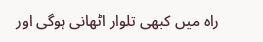راہ میں کبھی تلوار اٹھانی ہوگی اور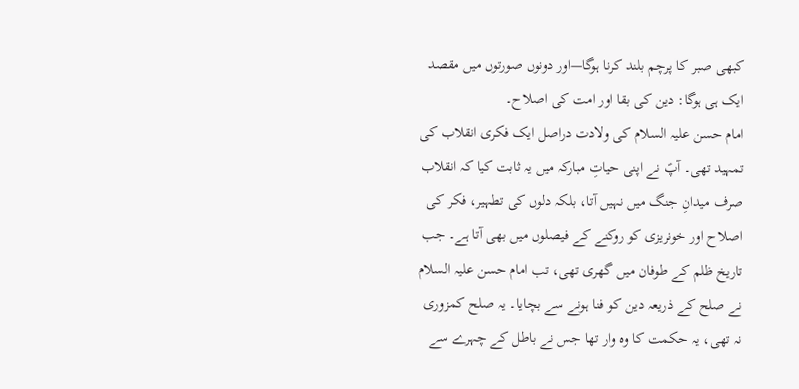کبھی صبر کا پرچم بلند کرنا ہوگا—اور دونوں صورتوں میں مقصد ایک ہی ہوگا: دین کی بقا اور امت کی اصلاح۔
امام حسن علیہ السلام کی ولادت دراصل ایک فکری انقلاب کی تمہید تھی۔ آپؑ نے اپنی حیاتِ مبارکہ میں یہ ثابت کیا کہ انقلاب صرف میدانِ جنگ میں نہیں آتا، بلکہ دلوں کی تطہیر، فکر کی اصلاح اور خونریزی کو روکنے کے فیصلوں میں بھی آتا ہے۔ جب تاریخ ظلم کے طوفان میں گھری تھی، تب امام حسن علیہ السلام نے صلح کے ذریعہ دین کو فنا ہونے سے بچایا۔ یہ صلح کمزوری نہ تھی، یہ حکمت کا وہ وار تھا جس نے باطل کے چہرے سے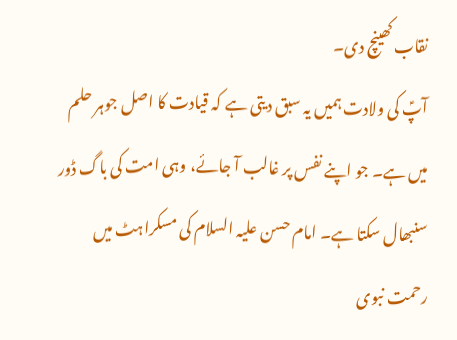نقاب کھینچ دی۔
آپؑ کی ولادت ہمیں یہ سبق دیتی ہے کہ قیادت کا اصل جوہر حلم میں ہے۔ جو اپنے نفس پر غالب آ جائے، وہی امت کی باگ ڈور سنبھال سکتا ہے۔ امام حسن علیہ السلام کی مسکراہٹ میں رحمت نبوی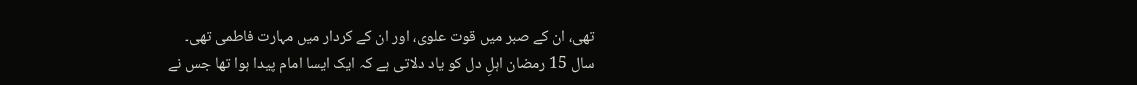تھی، ان کے صبر میں قوت علوی، اور ان کے کردار میں مہارت فاطمی تھی۔
سال 15 رمضان اہلِ دل کو یاد دلاتی ہے کہ ایک ایسا امام پیدا ہوا تھا جس نے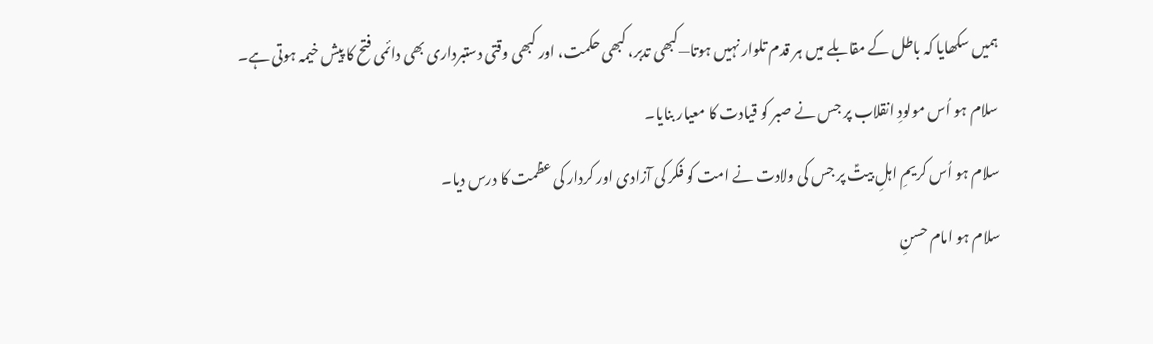ہمیں سکھایا کہ باطل کے مقابلے میں ہر قدم تلوار نہیں ہوتا—کبھی تدبر، کبھی حکمت، اور کبھی وقتی دستبرداری بھی دائمی فتح کا پیش خیمہ ہوتی ہے۔
سلام ہو اُس مولودِ انقلاب پر جس نے صبر کو قیادت کا معیار بنایا۔
سلام ہو اُس کریمِ اہلِ بیتؑ پر جس کی ولادت نے امت کو فکر کی آزادی اور کردار کی عظمت کا درس دیا۔
سلام ہو امام حسنِ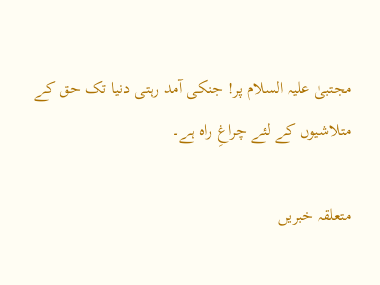مجتبیٰ علیہ السلام پر! جنکی آمد رہتی دنیا تک حق کے متلاشیوں کے لئے چراغِ راہ ہے۔

متعلقہ خبریں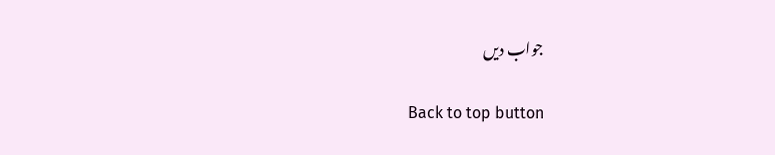جواب دیں

Back to top button